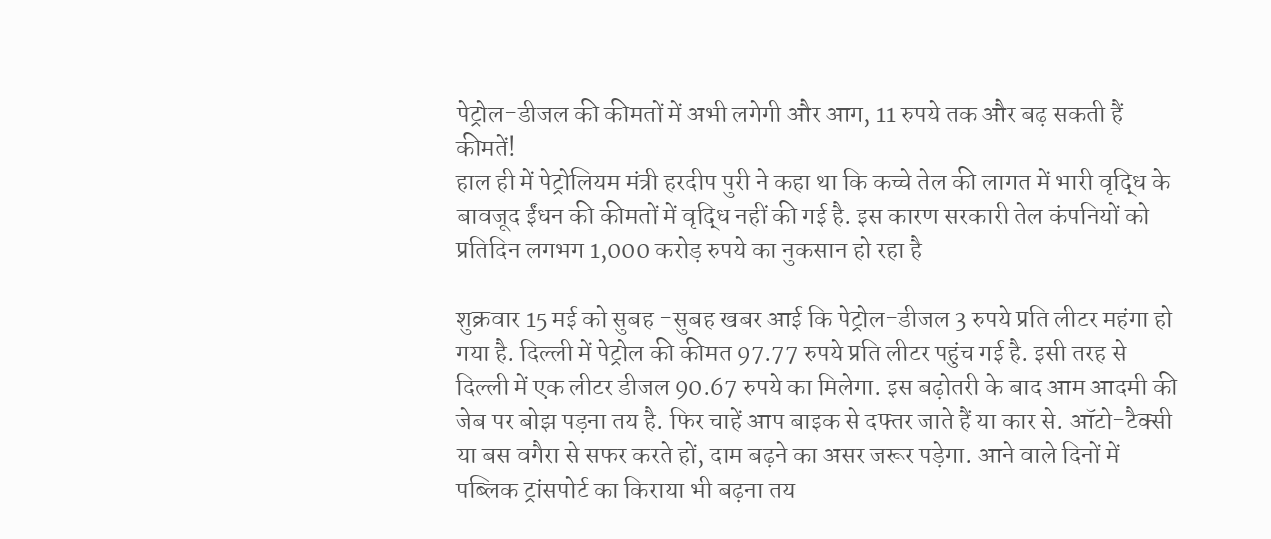पेट्रोल-डीजल की कीमतों में अभी लगेगी और आग, 11 रुपये तक और बढ़ सकती हैं कीमतें!
हाल ही में पेट्रोलियम मंत्री हरदीप पुरी ने कहा था कि कच्चे तेल की लागत में भारी वृद्धि के बावजूद ईंधन की कीमतों में वृद्धि नहीं की गई है. इस कारण सरकारी तेल कंपनियों को प्रतिदिन लगभग 1,000 करोड़ रुपये का नुकसान हो रहा है

शुक्रवार 15 मई को सुबह -सुबह खबर आई कि पेट्रोल-डीजल 3 रुपये प्रति लीटर महंगा हो गया है. दिल्ली में पेट्रोल की कीमत 97.77 रुपये प्रति लीटर पहुंच गई है. इसी तरह से दिल्ली में एक लीटर डीजल 90.67 रुपये का मिलेगा. इस बढ़ोतरी के बाद आम आदमी की जेब पर बोझ पड़ना तय है. फिर चाहें आप बाइक से दफ्तर जाते हैं या कार से. ऑटो-टैक्सी या बस वगैरा से सफर करते हों, दाम बढ़ने का असर जरूर पड़ेगा. आने वाले दिनों में पब्लिक ट्रांसपोर्ट का किराया भी बढ़ना तय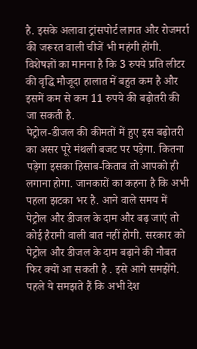है. इसके अलावा ट्रांसपोर्ट लागत और रोजमर्रा की जरूरत वाली चीजें भी महंगी होंगी. विशेषज्ञों का मानना है कि 3 रुपये प्रति लीटर की वृद्धि मौजूदा हालात में बहुत कम है और इसमें कम से कम 11 रुपये की बढ़ोतरी की जा सकती है.
पेट्रोल-डीजल की कीमतों में हुए इस बढ़ोतरी का असर पूरे मंथली बजट पर पड़ेगा. कितना पड़ेगा इसका हिसाब-किताब तो आपको ही लगाना होगा. जानकारों का कहना है कि अभी पहला झटका भर है. आने वाले समय में पेट्रोल और डीजल के दाम और बढ़ जाएं तो कोई हैरानी वाली बात नहीं होगी. सरकार को पेट्रोल और डीजल के दाम बढ़ाने की नौबत फिर क्यों आ सकती है . इसे आगे समझेंगे. पहले ये समझते हैं कि अभी देश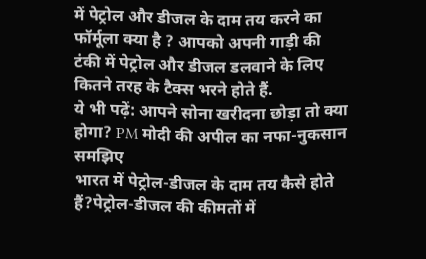में पेट्रोल और डीजल के दाम तय करने का फॉर्मूला क्या है ? आपको अपनी गाड़ी की टंकी में पेट्रोल और डीजल डलवाने के लिए कितने तरह के टैक्स भरने होते हैं.
ये भी पढ़ें: आपने सोना खरीदना छोड़ा तो क्या होगा? PM मोदी की अपील का नफा-नुकसान समझिए
भारत में पेट्रोल-डीजल के दाम तय कैसे होते हैं?पेट्रोल-डीजल की कीमतों में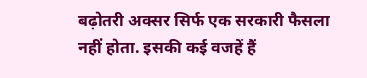बढ़ोतरी अक्सर सिर्फ एक सरकारी फैसला नहीं होता. इसकी कई वजहें हैं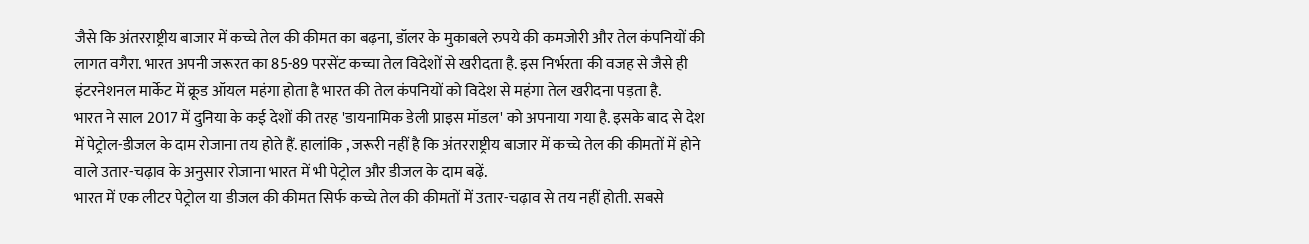जैसे कि अंतरराष्ट्रीय बाजार में कच्चे तेल की कीमत का बढ़ना, डॉलर के मुकाबले रुपये की कमजोरी और तेल कंपनियों की लागत वगैरा. भारत अपनी जरूरत का 85-89 परसेंट कच्चा तेल विदेशों से खरीदता है. इस निर्भरता की वजह से जैसे ही इंटरनेशनल मार्केट में क्रूड ऑयल महंगा होता है भारत की तेल कंपनियों को विदेश से महंगा तेल खरीदना पड़ता है.
भारत ने साल 2017 में दुनिया के कई देशों की तरह 'डायनामिक डेली प्राइस मॉडल' को अपनाया गया है. इसके बाद से देश में पेट्रोल-डीजल के दाम रोजाना तय होते हैं. हालांकि , जरूरी नहीं है कि अंतरराष्ट्रीय बाजार में कच्चे तेल की कीमतों में होने वाले उतार-चढ़ाव के अनुसार रोजाना भारत में भी पेट्रोल और डीजल के दाम बढ़ें.
भारत में एक लीटर पेट्रोल या डीजल की कीमत सिर्फ कच्चे तेल की कीमतों में उतार-चढ़ाव से तय नहीं होती. सबसे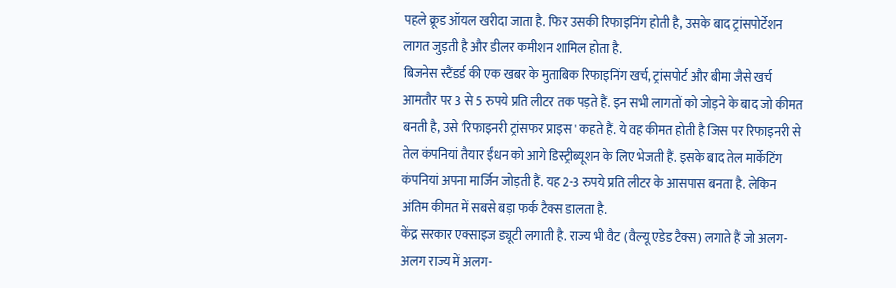पहले क्रूड ऑयल खरीदा जाता है. फिर उसकी रिफाइनिंग होती है, उसके बाद ट्रांसपोर्टेशन लागत जुड़ती है और डीलर कमीशन शामिल होता है.
बिजनेस स्टैंडर्ड की एक खबर के मुताबिक रिफाइनिंग खर्च, ट्रांसपोर्ट और बीमा जैसे खर्च आमतौर पर 3 से 5 रुपये प्रति लीटर तक पड़ते हैं. इन सभी लागतों को जोड़ने के बाद जो कीमत बनती है, उसे 'रिफाइनरी ट्रांसफर प्राइस ' कहते हैं. ये वह कीमत होती है जिस पर रिफाइनरी से तेल कंपनियां तैयार ईंधन को आगे डिस्ट्रीब्यूशन के लिए भेजती हैं. इसके बाद तेल मार्केटिंग कंपनियां अपना मार्जिन जोड़ती हैं. यह 2-3 रुपये प्रति लीटर के आसपास बनता है. लेकिन अंतिम कीमत में सबसे बड़ा फर्क टैक्स डालता है.
केंद्र सरकार एक्साइज ड्यूटी लगाती है. राज्य भी वैट (वैल्यू एडेड टैक्स) लगाते हैं जो अलग-अलग राज्य में अलग-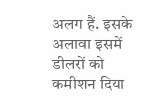अलग हैं. इसके अलावा इसमें डीलरों को कमीशन दिया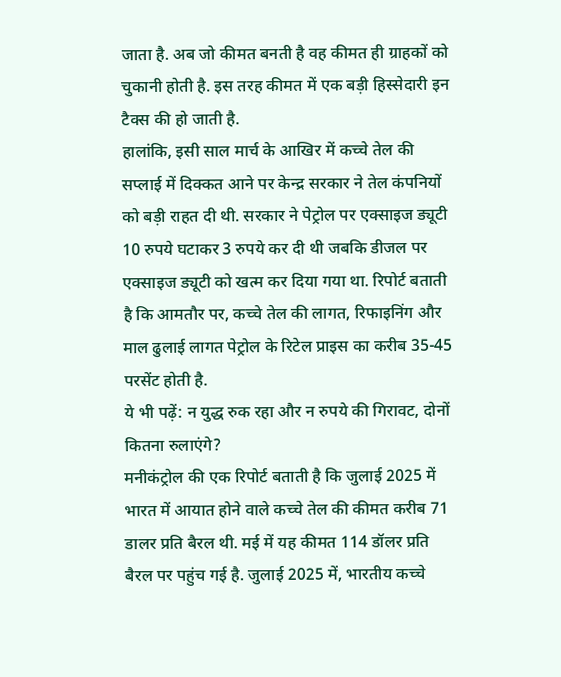जाता है. अब जो कीमत बनती है वह कीमत ही ग्राहकों को चुकानी होती है. इस तरह कीमत में एक बड़ी हिस्सेदारी इन टैक्स की हो जाती है.
हालांकि, इसी साल मार्च के आखिर में कच्चे तेल की सप्लाई में दिक्कत आने पर केन्द्र सरकार ने तेल कंपनियों को बड़ी राहत दी थी. सरकार ने पेट्रोल पर एक्साइज ड्यूटी 10 रुपये घटाकर 3 रुपये कर दी थी जबकि डीजल पर एक्साइज ड्यूटी को खत्म कर दिया गया था. रिपोर्ट बताती है कि आमतौर पर, कच्चे तेल की लागत, रिफाइनिंग और माल ढुलाई लागत पेट्रोल के रिटेल प्राइस का करीब 35-45 परसेंट होती है.
ये भी पढ़ें: न युद्ध रुक रहा और न रुपये की गिरावट, दोनों कितना रुलाएंगे?
मनीकंट्रोल की एक रिपोर्ट बताती है कि जुलाई 2025 में भारत में आयात होने वाले कच्चे तेल की कीमत करीब 71 डालर प्रति बैरल थी. मई में यह कीमत 114 डॉलर प्रति बैरल पर पहुंच गई है. जुलाई 2025 में, भारतीय कच्चे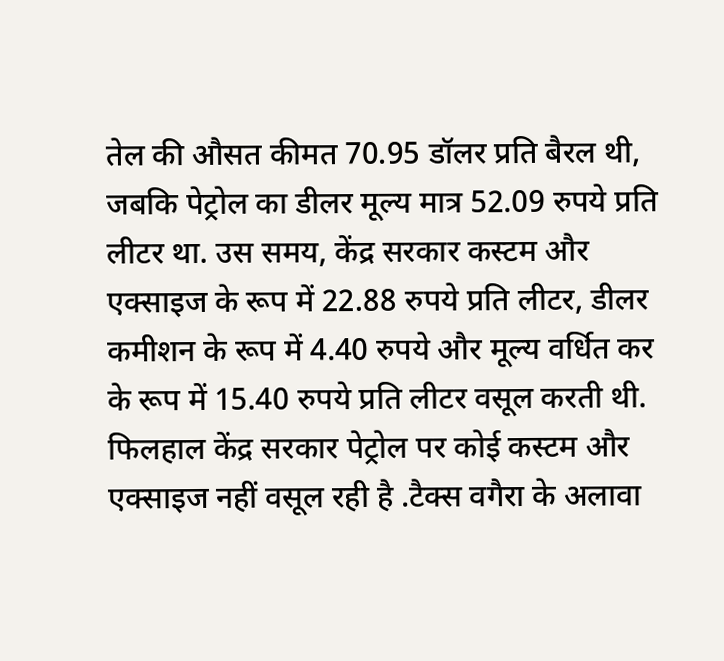तेल की औसत कीमत 70.95 डॉलर प्रति बैरल थी, जबकि पेट्रोल का डीलर मूल्य मात्र 52.09 रुपये प्रति लीटर था. उस समय, केंद्र सरकार कस्टम और एक्साइज के रूप में 22.88 रुपये प्रति लीटर, डीलर कमीशन के रूप में 4.40 रुपये और मूल्य वर्धित कर के रूप में 15.40 रुपये प्रति लीटर वसूल करती थी.
फिलहाल केंद्र सरकार पेट्रोल पर कोई कस्टम और एक्साइज नहीं वसूल रही है .टैक्स वगैरा के अलावा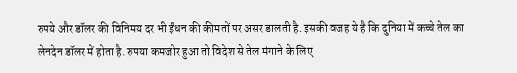रुपये और डॉलर की विनिमय दर भी ईंधन की कीमतों पर असर डालती है. इसकी वजह ये है कि दुनिया में कच्चे तेल का लेनदेन डॉलर में होता है. रुपया कमजोर हुआ तो विदेश से तेल मंगाने के लिए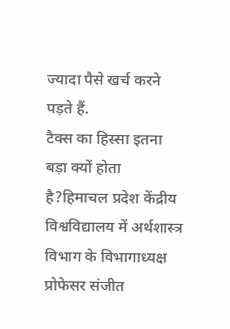ज्यादा पैसे खर्च करने पड़ते हैं.
टैक्स का हिस्सा इतना बड़ा क्यों होता है?हिमाचल प्रदेश केंद्रीय विश्वविद्यालय में अर्थशास्त्र विभाग के विभागाध्यक्ष प्रोफेसर संजीत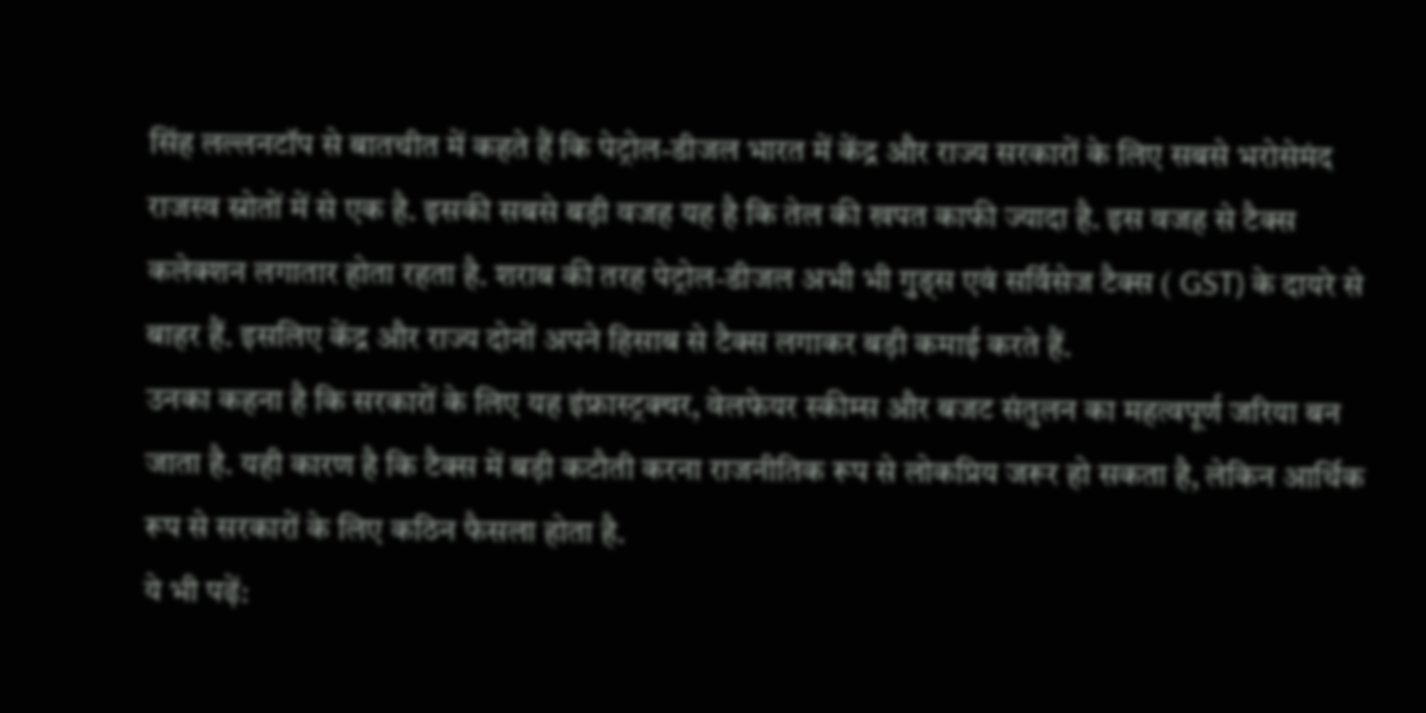सिंह लल्लनटॉप से बातचीत में कहते हैं कि पेट्रोल-डीजल भारत में केंद्र और राज्य सरकारों के लिए सबसे भरोसेमंद राजस्व स्रोतों में से एक है. इसकी सबसे बड़ी वजह यह है कि तेल की खपत काफी ज्यादा है. इस वजह से टैक्स कलेक्शन लगातार होता रहता है. शराब की तरह पेट्रोल-डीजल अभी भी गुड्स एवं सर्विसेज टैक्स ( GST) के दायरे से बाहर हैं. इसलिए केंद्र और राज्य दोनों अपने हिसाब से टैक्स लगाकर बड़ी कमाई करते हैं.
उनका कहना है कि सरकारों के लिए यह इंफ्रास्ट्रक्चर, वेलफेयर स्कीम्स और बजट संतुलन का महत्वपूर्ण जरिया बन जाता है. यही कारण है कि टैक्स में बड़ी कटौती करना राजनीतिक रूप से लोकप्रिय जरूर हो सकता है, लेकिन आर्थिक रूप से सरकारों के लिए कठिन फैसला होता है.
ये भी पढ़ें: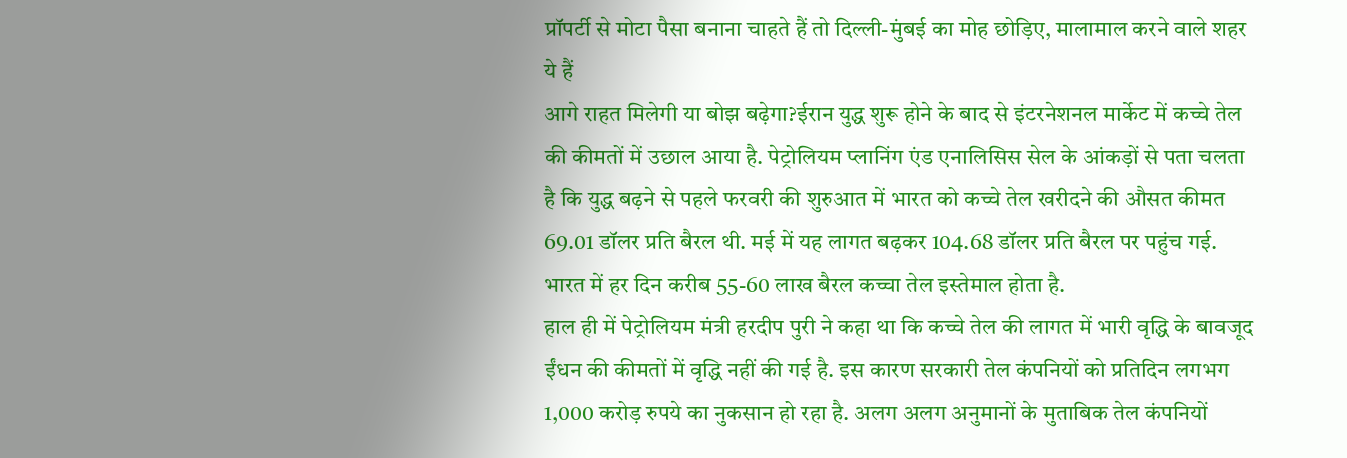प्रॉपर्टी से मोटा पैसा बनाना चाहते हैं तो दिल्ली-मुंबई का मोह छोड़िए, मालामाल करने वाले शहर ये हैं
आगे राहत मिलेगी या बोझ बढ़ेगा?ईरान युद्ध शुरू होने के बाद से इंटरनेशनल मार्केट में कच्चे तेल की कीमतों में उछाल आया है. पेट्रोलियम प्लानिंग एंड एनालिसिस सेल के आंकड़ों से पता चलता है कि युद्ध बढ़ने से पहले फरवरी की शुरुआत में भारत को कच्चे तेल खरीदने की औसत कीमत 69.01 डॉलर प्रति बैरल थी. मई में यह लागत बढ़कर 104.68 डॉलर प्रति बैरल पर पहुंच गई. भारत में हर दिन करीब 55-60 लाख बैरल कच्चा तेल इस्तेमाल होता है.
हाल ही में पेट्रोलियम मंत्री हरदीप पुरी ने कहा था कि कच्चे तेल की लागत में भारी वृद्धि के बावजूद ईंधन की कीमतों में वृद्धि नहीं की गई है. इस कारण सरकारी तेल कंपनियों को प्रतिदिन लगभग 1,000 करोड़ रुपये का नुकसान हो रहा है. अलग अलग अनुमानों के मुताबिक तेल कंपनियों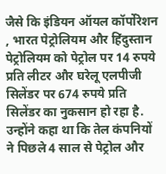जैसे कि इंडियन ऑयल कॉर्पोरेशन , भारत पेट्रोलियम और हिंदुस्तान पेट्रोलियम को पेट्रोल पर 14 रुपये प्रति लीटर और घरेलू एलपीजी सिलेंडर पर 674 रुपये प्रति सिलेंडर का नुकसान हो रहा है. उन्होंने कहा था कि तेल कंपनियों ने पिछले 4 साल से पेट्रोल और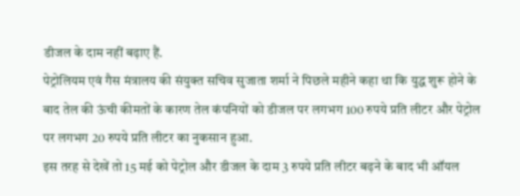डीजल के दाम नहीं बढ़ाए हैं.
पेट्रोलियम एवं गैस मंत्रालय की संयुक्त सचिव सुजाता शर्मा ने पिछले महीने कहा था कि युद्ध शुरू होने के बाद तेल की ऊंची कीमतों के कारण तेल कंपनियों को डीजल पर लगभग 100 रुपये प्रति लीटर और पेट्रोल पर लगभग 20 रुपये प्रति लीटर का नुकसान हुआ.
इस तरह से देखें तो 15 मई को पेट्रोल और डीजल के दाम 3 रुपये प्रति लीटर बढ़ने के बाद भी ऑयल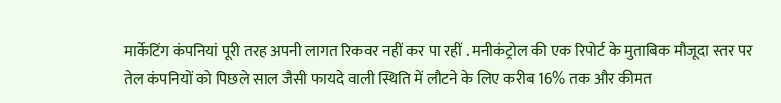मार्केटिंग कंपनियां पूरी तरह अपनी लागत रिकवर नहीं कर पा रहीं . मनीकंट्रोल की एक रिपोर्ट के मुताबिक मौजूदा स्तर पर तेल कंपनियों को पिछले साल जैसी फायदे वाली स्थिति में लौटने के लिए करीब 16% तक और कीमत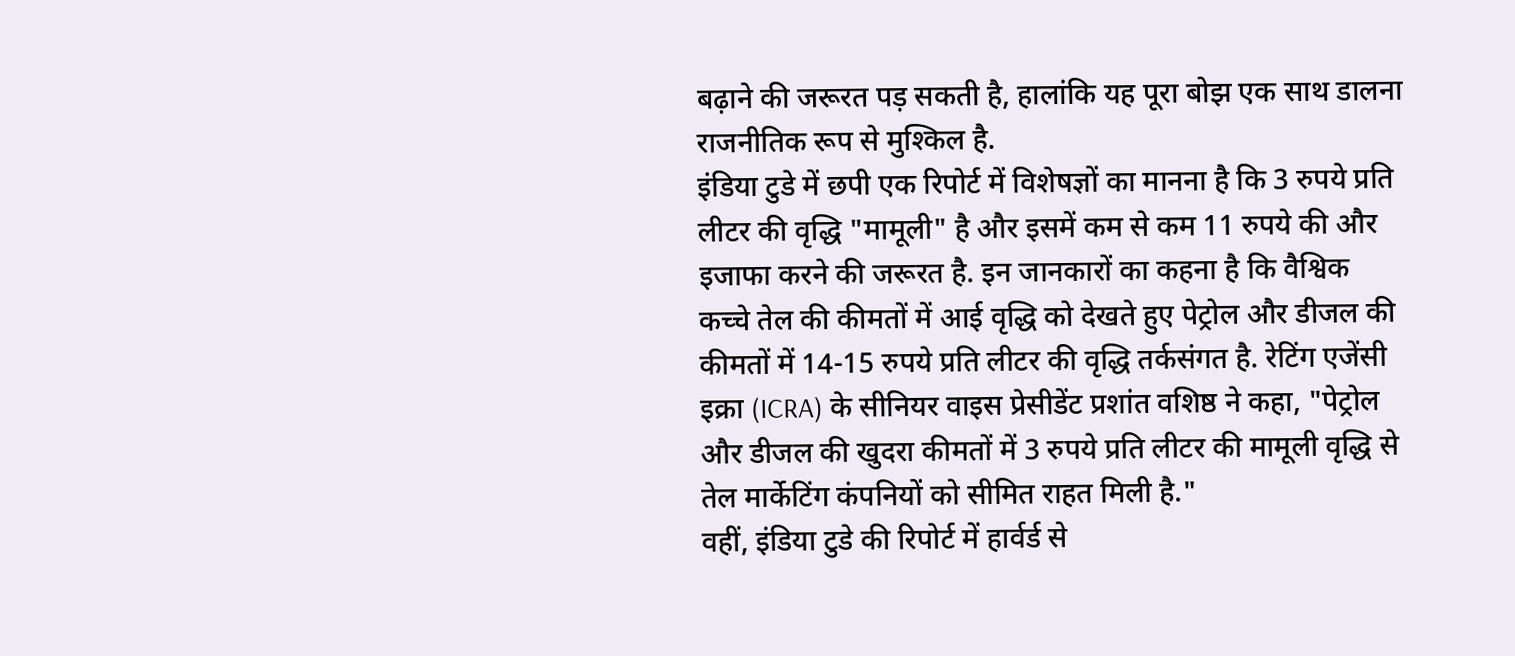बढ़ाने की जरूरत पड़ सकती है, हालांकि यह पूरा बोझ एक साथ डालना राजनीतिक रूप से मुश्किल है.
इंडिया टुडे में छपी एक रिपोर्ट में विशेषज्ञों का मानना है कि 3 रुपये प्रति लीटर की वृद्धि "मामूली" है और इसमें कम से कम 11 रुपये की और इजाफा करने की जरूरत है. इन जानकारों का कहना है कि वैश्विक कच्चे तेल की कीमतों में आई वृद्धि को देखते हुए पेट्रोल और डीजल की कीमतों में 14-15 रुपये प्रति लीटर की वृद्धि तर्कसंगत है. रेटिंग एजेंसी इक्रा (ICRA) के सीनियर वाइस प्रेसीडेंट प्रशांत वशिष्ठ ने कहा, "पेट्रोल और डीजल की खुदरा कीमतों में 3 रुपये प्रति लीटर की मामूली वृद्धि से तेल मार्केटिंग कंपनियों को सीमित राहत मिली है."
वहीं, इंडिया टुडे की रिपोर्ट में हार्वर्ड से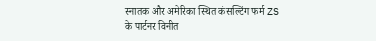स्नातक और अमेरिका स्थित कंसल्टिंग फर्म ZS के पार्टनर विनीत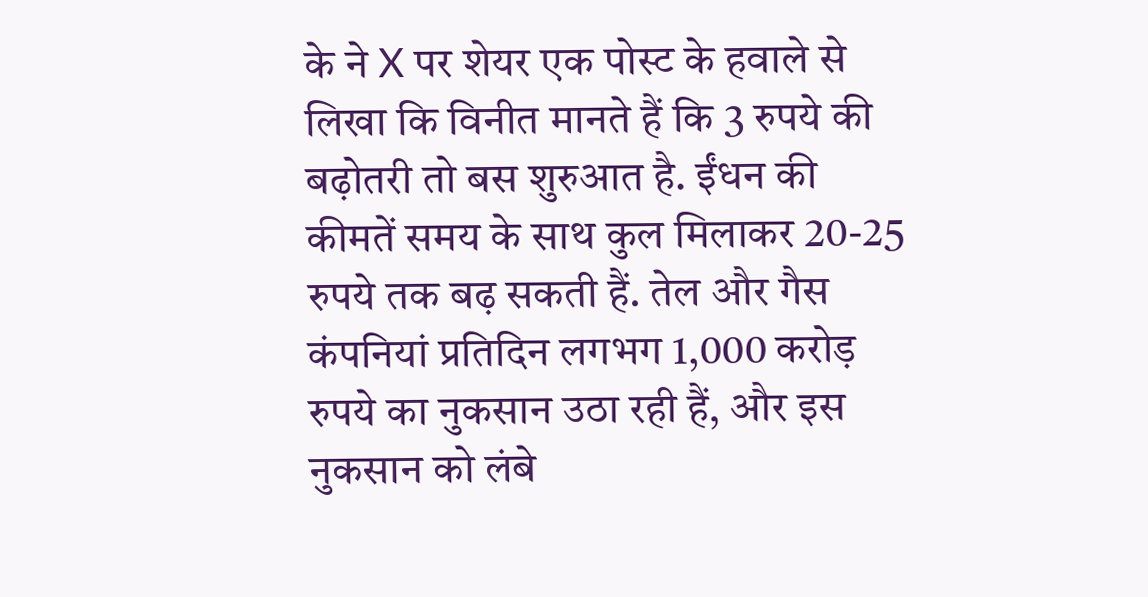के ने X पर शेयर एक पोस्ट के हवाले से लिखा कि विनीत मानते हैं कि 3 रुपये की बढ़ोतरी तो बस शुरुआत है. ईंधन की कीमतें समय के साथ कुल मिलाकर 20-25 रुपये तक बढ़ सकती हैं. तेल और गैस कंपनियां प्रतिदिन लगभग 1,000 करोड़ रुपये का नुकसान उठा रही हैं, और इस नुकसान को लंबे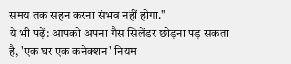समय तक सहन करना संभव नहीं होगा."
ये भी पढ़ें: आपको अपना गैस सिलेंडर छोड़ना पड़ सकता है, 'एक घर एक कनेक्शन' नियम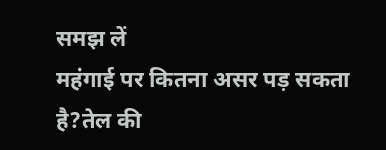समझ लें
महंगाई पर कितना असर पड़ सकता है?तेल की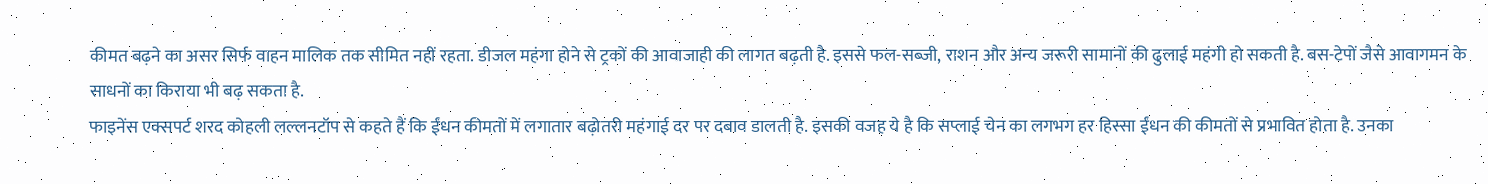कीमत बढ़ने का असर सिर्फ वाहन मालिक तक सीमित नहीं रहता. डीजल महंगा होने से ट्रकों की आवाजाही की लागत बढ़ती है. इससे फल-सब्जी, राशन और अन्य जरूरी सामानों की ढुलाई महंगी हो सकती है. बस-टेपों जैसे आवागमन के साधनों का किराया भी बढ़ सकता है.
फाइनेंस एक्सपर्ट शरद कोहली लल्लनटॉप से कहते हैं कि ईंधन कीमतों में लगातार बढ़ोतरी महंगाई दर पर दबाव डालती है. इसकी वजह ये है कि सप्लाई चेन का लगभग हर हिस्सा ईंधन की कीमतों से प्रभावित होता है. उनका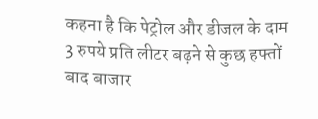कहना है कि पेट्रोल और डीजल के दाम 3 रुपये प्रति लीटर बढ़ने से कुछ हफ्तों बाद बाजार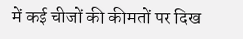में कई चीजों की कीमतों पर दिख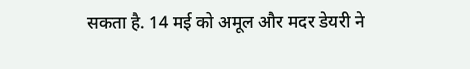सकता है. 14 मई को अमूल और मदर डेयरी ने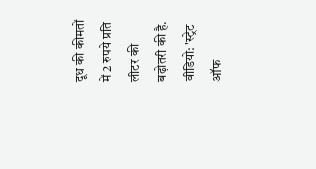दूध की कीमतों में 2 रुपये प्रति लीटर की बढ़ोतरी की है.
वीडियो: 'स्ट्रेट ऑफ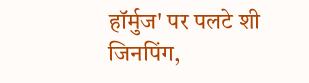हॉर्मुज' पर पलटे शी जिनपिंग,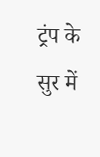ट्रंप के सुर में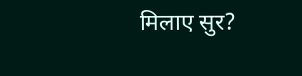मिलाए सुर?